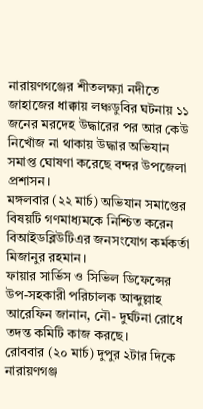নারায়ণগঞ্জের শীতলক্ষ্যা নদীতে জাহাজের ধাক্কায় লঞ্চডুবির ঘটনায় ১১ জনের মরদেহ উদ্ধারের পর আর কেউ নিখোঁজ না থাকায় উদ্ধার অভিযান সমাপ্ত ঘোষণা করেছে বন্দর উপজেলা প্রশাসন।
মঙ্গলবার (২২ মার্চ) অভিযান সমাপ্তের বিষয়টি গণমাধ্যমকে নিশ্চিত করেন বিআইডব্লিউটিএর জনসংযোগ কর্মকর্তা মিজানুর রহমান।
ফায়ার সার্ভিস ও সিভিল ডিফেন্সের উপ-সহকারী পরিচালক আব্দুল্লাহ আরেফিন জানান, নৌ- দুর্ঘটনা রোধে তদন্ত কমিটি কাজ করছে।
রোববার (২০ মার্চ) দুপুর ২টার দিকে নারায়ণগঞ্জ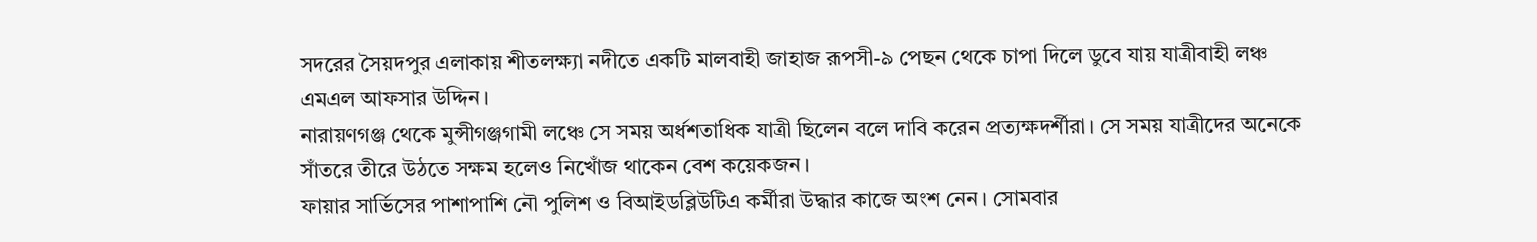সদরের সৈয়দপুর এলাকায় শীতলক্ষ্যা নদীতে একটি মালবাহী জাহাজ রূপসী-৯ পেছন থেকে চাপা দিলে ডুবে যায় যাত্রীবাহী লঞ্চ এমএল আফসার উদ্দিন।
নারায়ণগঞ্জ থেকে মুন্সীগঞ্জগামী লঞ্চে সে সময় অর্ধশতাধিক যাত্রী ছিলেন বলে দাবি করেন প্রত্যক্ষদর্শীরা। সে সময় যাত্রীদের অনেকে সাঁতরে তীরে উঠতে সক্ষম হলেও নিখোঁজ থাকেন বেশ কয়েকজন।
ফায়ার সার্ভিসের পাশাপাশি নৌ পুলিশ ও বিআইডব্লিউটিএ কর্মীরা উদ্ধার কাজে অংশ নেন। সোমবার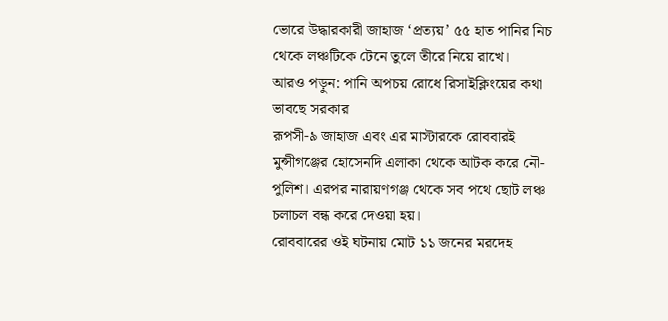ভোরে উদ্ধারকারী জাহাজ ‘প্রত্যয়’ ৫৫ হাত পানির নিচ থেকে লঞ্চটিকে টেনে তুলে তীরে নিয়ে রাখে।
আরও পড়ুন: পানি অপচয় রোধে রিসাইক্লিংয়ের কথা ভাবছে সরকার
রূপসী-৯ জাহাজ এবং এর মাস্টারকে রোববারই মুন্সীগঞ্জের হোসেনদি এলাকা থেকে আটক করে নৌ-পুলিশ। এরপর নারায়ণগঞ্জ থেকে সব পথে ছোট লঞ্চ চলাচল বন্ধ করে দেওয়া হয়।
রোববারের ওই ঘটনায় মোট ১১ জনের মরদেহ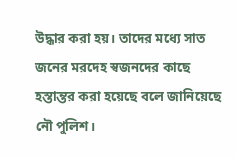উদ্ধার করা হয়। তাদের মধ্যে সাত জনের মরদেহ স্বজনদের কাছে হস্তান্তর করা হয়েছে বলে জানিয়েছে নৌ পুলিশ।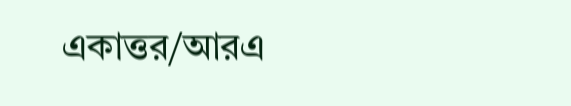একাত্তর/আরএ